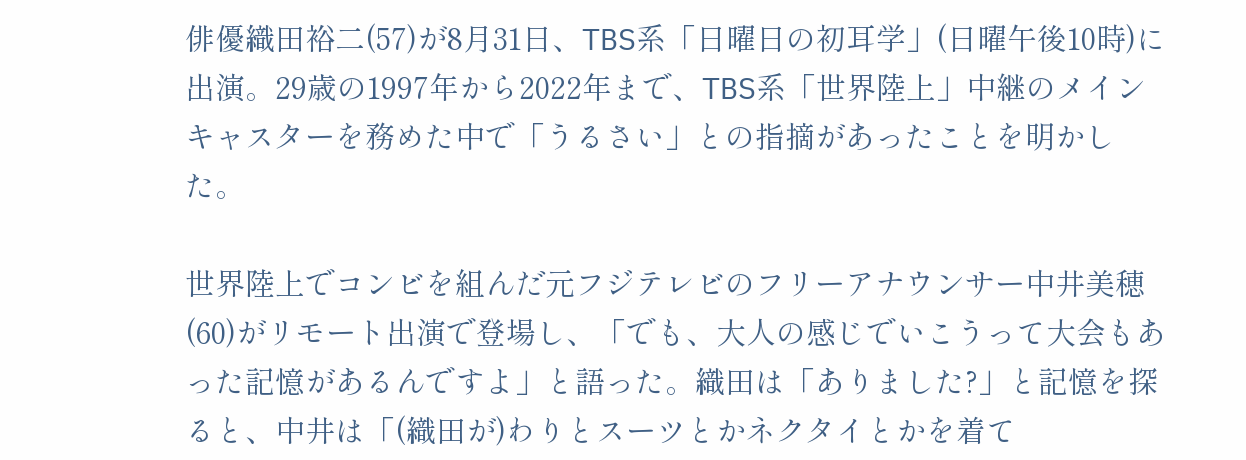俳優織田裕二(57)が8月31日、TBS系「日曜日の初耳学」(日曜午後10時)に出演。29歳の1997年から2022年まで、TBS系「世界陸上」中継のメインキャスターを務めた中で「うるさい」との指摘があったことを明かした。

世界陸上でコンビを組んだ元フジテレビのフリーアナウンサー中井美穂(60)がリモート出演で登場し、「でも、大人の感じでいこうって大会もあった記憶があるんですよ」と語った。織田は「ありました?」と記憶を探ると、中井は「(織田が)わりとスーツとかネクタイとかを着て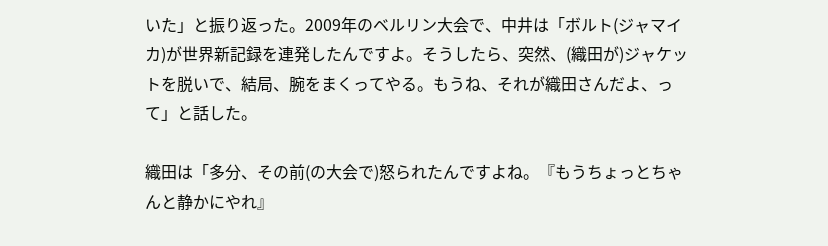いた」と振り返った。2009年のベルリン大会で、中井は「ボルト(ジャマイカ)が世界新記録を連発したんですよ。そうしたら、突然、(織田が)ジャケットを脱いで、結局、腕をまくってやる。もうね、それが織田さんだよ、って」と話した。

織田は「多分、その前(の大会で)怒られたんですよね。『もうちょっとちゃんと静かにやれ』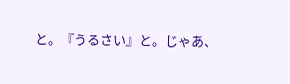と。『うるさい』と。じゃあ、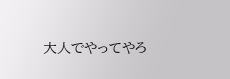大人でやってやろ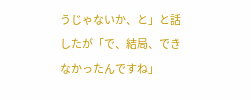うじゃないか、と」と話したが「で、結局、できなかったんですね」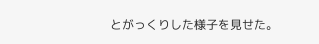とがっくりした様子を見せた。